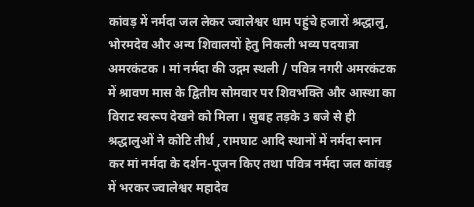कांवड़ में नर्मदा जल लेकर ज्वालेश्वर धाम पहुंचे हजारों श्रद्धालु, भोरमदेव और अन्य शिवालयों हेतु निकली भव्य पदयात्रा
अमरकंटक । मां नर्मदा की उद्गम स्थली / पवित्र नगरी अमरकंटक में श्रावण मास के द्वितीय सोमवार पर शिवभक्ति और आस्था का विराट स्वरूप देखने को मिला । सुबह तड़के 3 बजे से ही श्रद्धालुओं ने कोटि तीर्थ , रामघाट आदि स्थानों में नर्मदा स्नान कर मां नर्मदा के दर्शन-पूजन किए तथा पवित्र नर्मदा जल कांवड़ में भरकर ज्वालेश्वर महादेव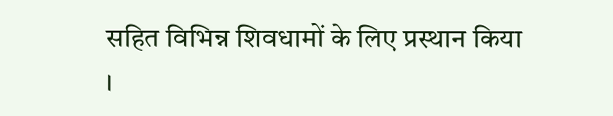सहित विभिन्न शिवधामों के लिए प्रस्थान किया ।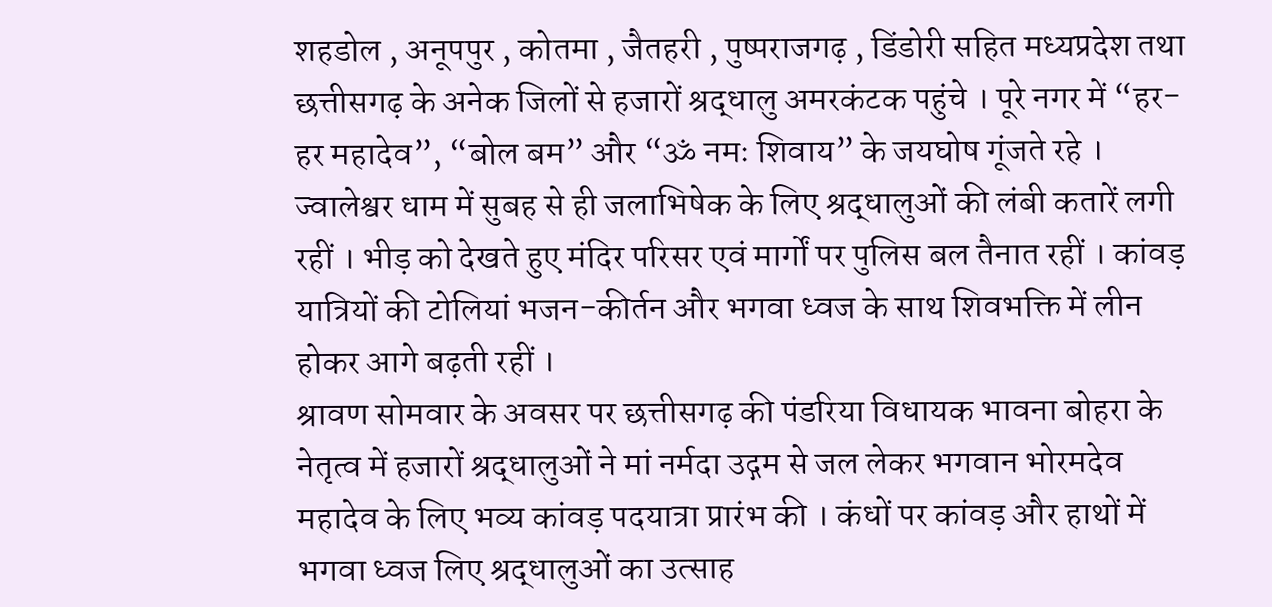शहडोल , अनूपपुर , कोतमा , जैतहरी , पुष्पराजगढ़ , डिंडोरी सहित मध्यप्रदेश तथा छत्तीसगढ़ के अनेक जिलों से हजारों श्रद्धालु अमरकंटक पहुंचे । पूरे नगर में “हर-हर महादेव”, “बोल बम” और “ॐ नमः शिवाय” के जयघोष गूंजते रहे ।
ज्वालेश्वर धाम में सुबह से ही जलाभिषेक के लिए श्रद्धालुओं की लंबी कतारें लगी रहीं । भीड़ को देखते हुए मंदिर परिसर एवं मार्गों पर पुलिस बल तैनात रहीं । कांवड़ यात्रियों की टोलियां भजन-कीर्तन और भगवा ध्वज के साथ शिवभक्ति में लीन होकर आगे बढ़ती रहीं ।
श्रावण सोमवार के अवसर पर छत्तीसगढ़ की पंडरिया विधायक भावना बोहरा के नेतृत्व में हजारों श्रद्धालुओं ने मां नर्मदा उद्गम से जल लेकर भगवान भोरमदेव महादेव के लिए भव्य कांवड़ पदयात्रा प्रारंभ की । कंधों पर कांवड़ और हाथों में भगवा ध्वज लिए श्रद्धालुओं का उत्साह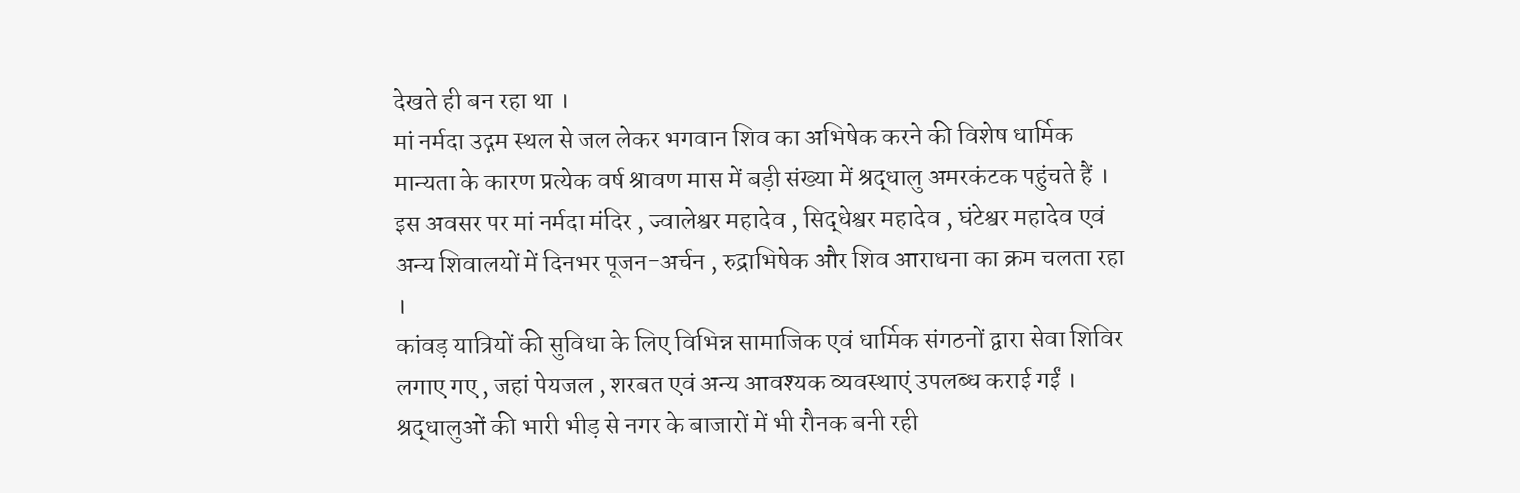देखते ही बन रहा था ।
मां नर्मदा उद्गम स्थल से जल लेकर भगवान शिव का अभिषेक करने की विशेष धार्मिक मान्यता के कारण प्रत्येक वर्ष श्रावण मास में बड़ी संख्या में श्रद्धालु अमरकंटक पहुंचते हैं । इस अवसर पर मां नर्मदा मंदिर , ज्वालेश्वर महादेव , सिद्धेश्वर महादेव , घंटेश्वर महादेव एवं अन्य शिवालयों में दिनभर पूजन-अर्चन , रुद्राभिषेक और शिव आराधना का क्रम चलता रहा ।
कांवड़ यात्रियों की सुविधा के लिए विभिन्न सामाजिक एवं धार्मिक संगठनों द्वारा सेवा शिविर लगाए गए , जहां पेयजल , शरबत एवं अन्य आवश्यक व्यवस्थाएं उपलब्ध कराई गईं । श्रद्धालुओं की भारी भीड़ से नगर के बाजारों में भी रौनक बनी रही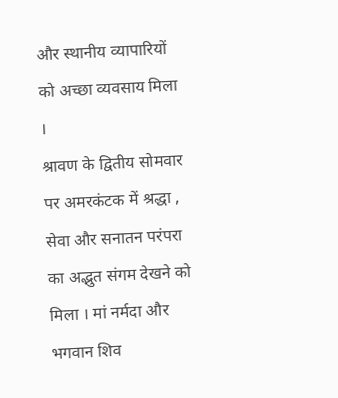और स्थानीय व्यापारियों को अच्छा व्यवसाय मिला ।
श्रावण के द्वितीय सोमवार पर अमरकंटक में श्रद्धा , सेवा और सनातन परंपरा का अद्भुत संगम देखने को मिला । मां नर्मदा और भगवान शिव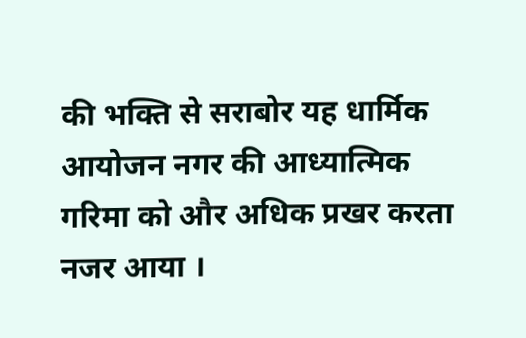की भक्ति से सराबोर यह धार्मिक आयोजन नगर की आध्यात्मिक गरिमा को और अधिक प्रखर करता नजर आया ।